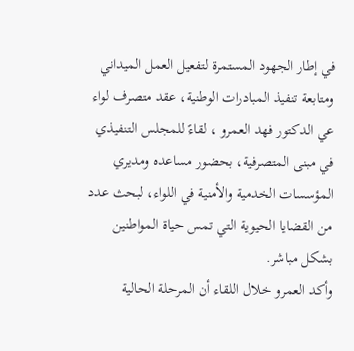في إطار الجهود المستمرة لتفعيل العمل الميداني ومتابعة تنفيذ المبادرات الوطنية، عقد متصرف لواء عي الدكتور فهد العمرو ، لقاءً للمجلس التنفيذي في مبنى المتصرفية، بحضور مساعده ومديري المؤسسات الخدمية والأمنية في اللواء، لبحث عدد من القضايا الحيوية التي تمس حياة المواطنين بشكل مباشر.
وأكد العمرو خلال اللقاء أن المرحلة الحالية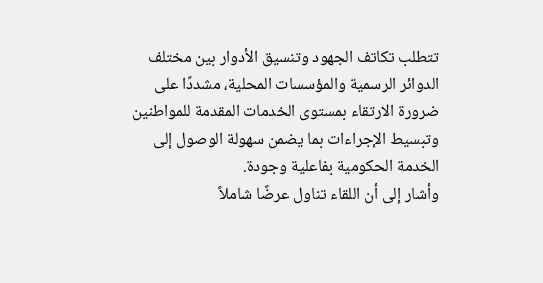تتطلب تكاتف الجهود وتنسيق الأدوار بين مختلف الدوائر الرسمية والمؤسسات المحلية، مشددًا على ضرورة الارتقاء بمستوى الخدمات المقدمة للمواطنين وتبسيط الإجراءات بما يضمن سهولة الوصول إلى الخدمة الحكومية بفاعلية وجودة.
وأشار إلى أن اللقاء تناول عرضًا شاملاً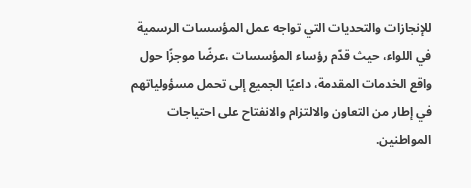للإنجازات والتحديات التي تواجه عمل المؤسسات الرسمية في اللواء، حيث قدّم رؤساء المؤسسات ،عرضًا موجزًا حول واقع الخدمات المقدمة، داعيًا الجميع إلى تحمل مسؤولياتهم في إطار من التعاون والالتزام والانفتاح على احتياجات المواطنين.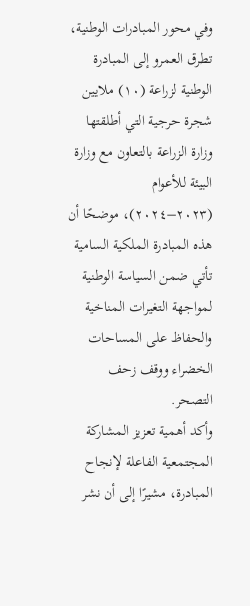وفي محور المبادرات الوطنية، تطرق العمرو إلى المبادرة الوطنية لزراعة (١٠) ملايين شجرة حرجية التي أطلقتها وزارة الزراعة بالتعاون مع وزارة البيئة للأعوام (٢٠٢٣–٢٠٢٤)، موضحًا أن هذه المبادرة الملكية السامية تأتي ضمن السياسة الوطنية لمواجهة التغيرات المناخية والحفاظ على المساحات الخضراء ووقف زحف التصحر.
وأكد أهمية تعزيز المشاركة المجتمعية الفاعلة لإنجاح المبادرة، مشيرًا إلى أن نشر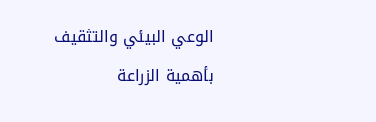الوعي البيئي والتثقيف بأهمية الزراعة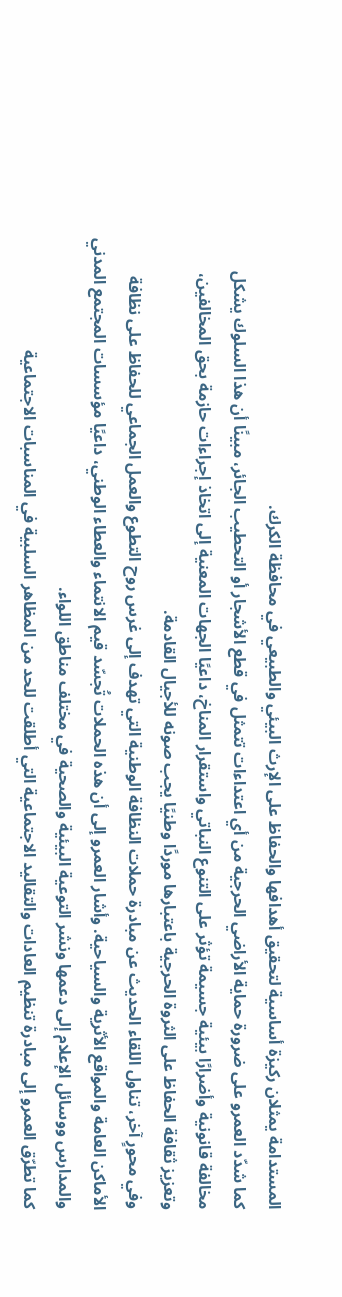المستدامة يمثلان ركيزة أساسية لتحقيق أهدافها والحفاظ على الإرث البيئي والطبيعي في محافظة الكرك.
كما شدّد العمرو على ضرورة حماية الأراضي الحرجية من أي اعتداءات تتمثل في قطع الأشجار أو التحطيب الجائر، مبينًا أن هذا السلوك يشكل مخالفة قانونية وأضرارًا بيئية جسيمة تؤثر على التنوع النباتي واستقرار المناخ، داعيًا الجهات المعنية إلى اتخاذ إجراءات حازمة بحق المخالفين، وتعزيز ثقافة الحفاظ على الثروة الحرجية باعتبارها موردًا وطنيًا يجب صونه للأجيال القادمة.
وفي محورٍ آخر، تناول اللقاء الحديث عن مبادرة حملات النظافة الوطنية التي تهدف إلى غرس روح التطوع والعمل الجماعي للحفاظ على نظافة الأماكن العامة والمواقع الأثرية والسياحية. وأشار العمرو إلى أن هذه الحملات تُجسّد قيم الانتماء والعطاء الوطني، داعيًا مؤسسات المجتمع المدني والمدارس ووسائل الإعلام إلى دعمها ونشر التوعية البيئية والصحية في مختلف مناطق اللواء.
كما تطرّق العمرو إلى مبادرة تنظيم العادات والتقاليد الاجتماعية التي أطلقت للحد من المظاهر السلبية في المناسبات الاجتماعية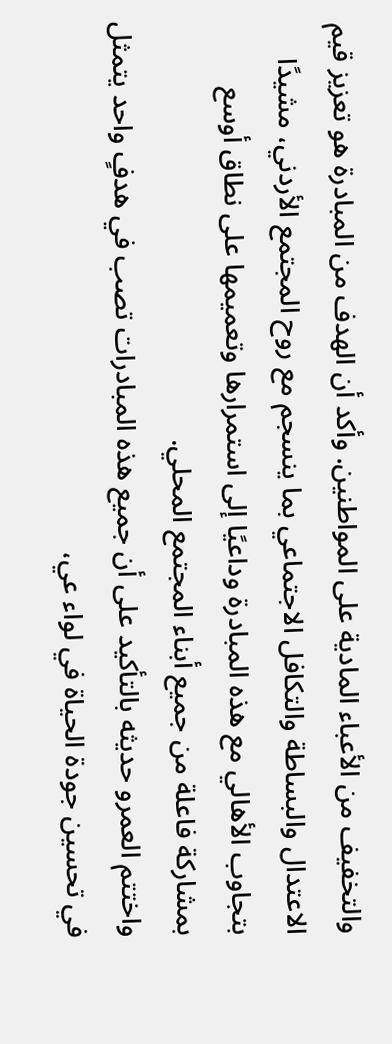والتخفيف من الأعباء المادية على المواطنين. وأكد أن الهدف من المبادرة هو تعزيز قيم الاعتدال والبساطة والتكافل الاجتماعي بما ينسجم مع روح المجتمع الأردني، مشيدًا بتجاوب الأهالي مع هذه المبادرة وداعيًا إلى استمرارها وتعميمها على نطاق أوسع بمشاركة فاعلة من جميع أبناء المجتمع المحلي.
واختتم العمرو حديثه بالتأكيد على أن جميع هذه المبادرات تصب في هدفٍ واحد يتمثل في تحسين جودة الحياة في لواء عي،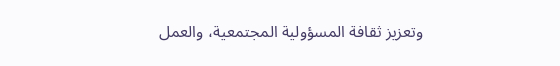وتعزيز ثقافة المسؤولية المجتمعية، والعمل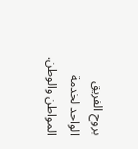بروح الفريق الواحد لخدمة المواطن والوطن.